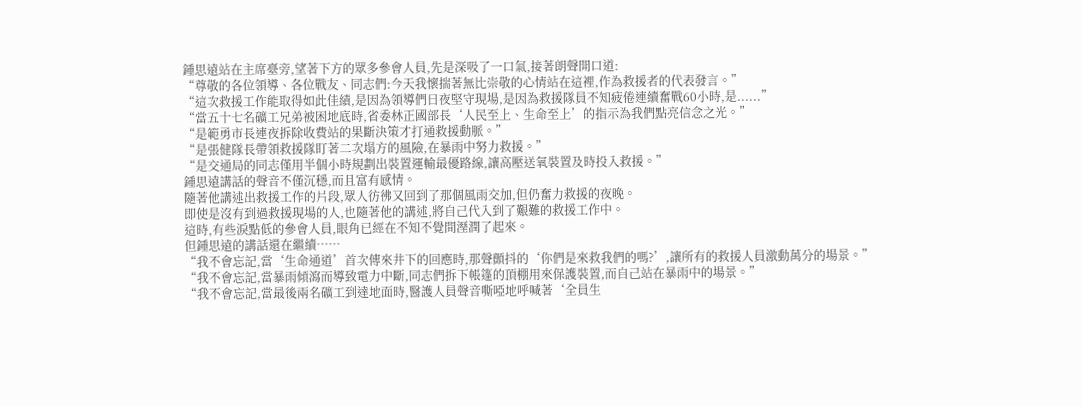鍾思遠站在主席臺旁,望著下方的眾多參會人員,先是深吸了一口氣,接著朗聲開口道:
“尊敬的各位領導、各位戰友、同志們:今天我懷揣著無比崇敬的心情站在這裡,作為救援者的代表發言。”
“這次救援工作能取得如此佳績,是因為領導們日夜堅守現場,是因為救援隊員不知疲倦連續奮戰60小時,是......”
“當五十七名礦工兄弟被困地底時,省委林正國部長‘人民至上、生命至上’的指示為我們點亮信念之光。”
“是範勇市長連夜拆除收費站的果斷決策才打通救援動脈。”
“是張健隊長帶領救援隊盯著二次塌方的風險,在暴雨中努力救援。”
“是交通局的同志僅用半個小時規劃出裝置運輸最優路線,讓高壓送氧裝置及時投入救援。”
鍾思遠講話的聲音不僅沉穩,而且富有感情。
隨著他講述出救援工作的片段,眾人彷彿又回到了那個風雨交加,但仍奮力救援的夜晚。
即使是沒有到過救援現場的人,也隨著他的講述,將自己代入到了艱難的救援工作中。
這時,有些淚點低的參會人員,眼角已經在不知不覺間溼潤了起來。
但鍾思遠的講話還在繼續……
“我不會忘記,當‘生命通道’首次傳來井下的回應時,那聲顫抖的‘你們是來救我們的嗎?’,讓所有的救援人員激動萬分的場景。”
“我不會忘記,當暴雨傾瀉而導致電力中斷,同志們拆下帳篷的頂棚用來保護裝置,而自己站在暴雨中的場景。”
“我不會忘記,當最後兩名礦工到達地面時,醫護人員聲音嘶啞地呼喊著‘全員生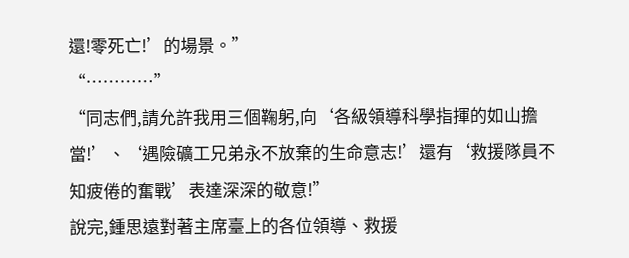還!零死亡!’的場景。”
“…………”
“同志們,請允許我用三個鞠躬,向‘各級領導科學指揮的如山擔當!’、‘遇險礦工兄弟永不放棄的生命意志!’還有‘救援隊員不知疲倦的奮戰’表達深深的敬意!”
說完,鍾思遠對著主席臺上的各位領導、救援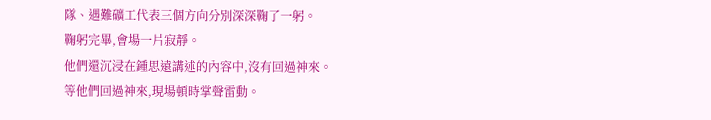隊、遇難礦工代表三個方向分別深深鞠了一躬。
鞠躬完畢,會場一片寂靜。
他們還沉浸在鍾思遠講述的內容中,沒有回過神來。
等他們回過神來,現場頓時掌聲雷動。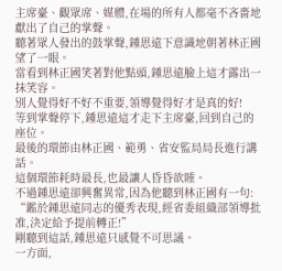主席臺、觀眾席、媒體,在場的所有人都毫不吝嗇地獻出了自己的掌聲。
聽著眾人發出的鼓掌聲,鍾思遠下意識地朝著林正國望了一眼。
當看到林正國笑著對他點頭,鍾思遠臉上這才露出一抹笑容。
別人覺得好不好不重要,領導覺得好才是真的好!
等到掌聲停下,鍾思遠這才走下主席臺,回到自己的座位。
最後的環節由林正國、範勇、省安監局局長進行講話。
這個環節耗時最長,也最讓人昏昏欲睡。
不過鍾思遠卻興奮異常,因為他聽到林正國有一句:
“鑑於鍾思遠同志的優秀表現,經省委組織部領導批准,決定給予提前轉正!”
剛聽到這話,鍾思遠只感覺不可思議。
一方面,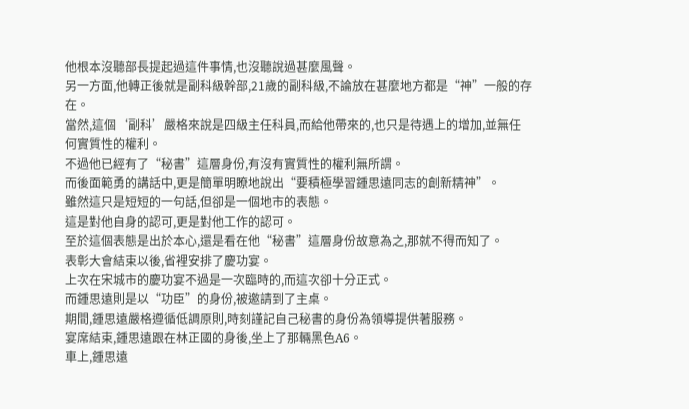他根本沒聽部長提起過這件事情,也沒聽說過甚麼風聲。
另一方面,他轉正後就是副科級幹部,21歲的副科級,不論放在甚麼地方都是“神”一般的存在。
當然,這個‘副科’嚴格來說是四級主任科員,而給他帶來的,也只是待遇上的增加,並無任何實質性的權利。
不過他已經有了“秘書”這層身份,有沒有實質性的權利無所謂。
而後面範勇的講話中,更是簡單明瞭地說出“要積極學習鍾思遠同志的創新精神”。
雖然這只是短短的一句話,但卻是一個地市的表態。
這是對他自身的認可,更是對他工作的認可。
至於這個表態是出於本心,還是看在他“秘書”這層身份故意為之,那就不得而知了。
表彰大會結束以後,省裡安排了慶功宴。
上次在宋城市的慶功宴不過是一次臨時的,而這次卻十分正式。
而鍾思遠則是以“功臣”的身份,被邀請到了主桌。
期間,鍾思遠嚴格遵循低調原則,時刻謹記自己秘書的身份為領導提供著服務。
宴席結束,鍾思遠跟在林正國的身後,坐上了那輛黑色A6。
車上,鍾思遠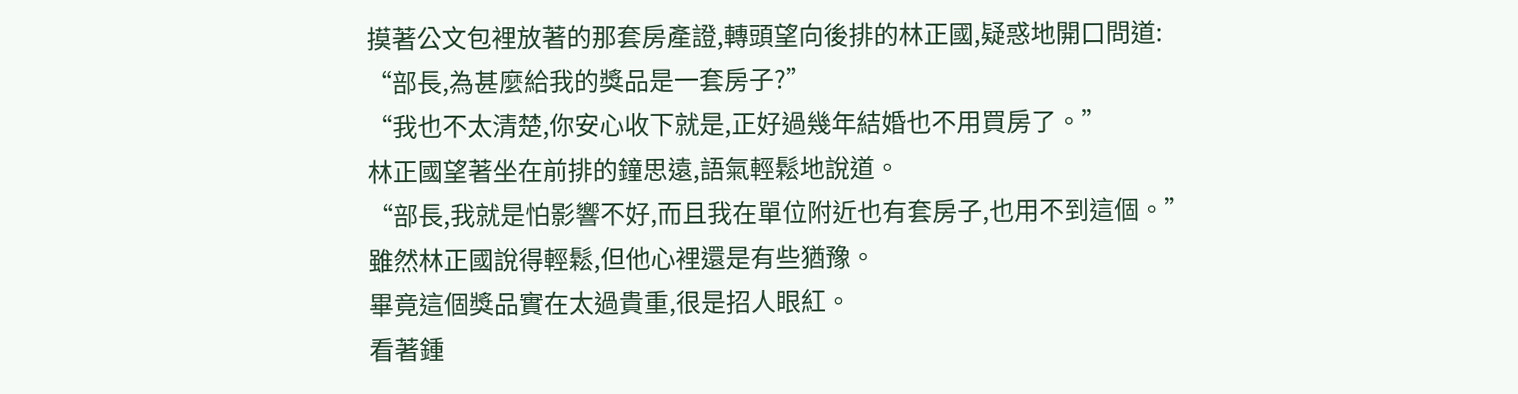摸著公文包裡放著的那套房產證,轉頭望向後排的林正國,疑惑地開口問道:
“部長,為甚麼給我的獎品是一套房子?”
“我也不太清楚,你安心收下就是,正好過幾年結婚也不用買房了。”
林正國望著坐在前排的鐘思遠,語氣輕鬆地說道。
“部長,我就是怕影響不好,而且我在單位附近也有套房子,也用不到這個。”
雖然林正國說得輕鬆,但他心裡還是有些猶豫。
畢竟這個獎品實在太過貴重,很是招人眼紅。
看著鍾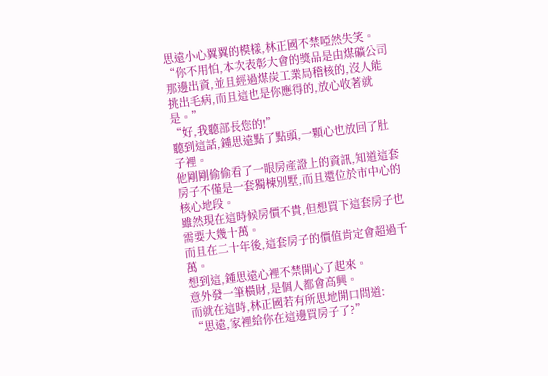思遠小心翼翼的模樣,林正國不禁啞然失笑。
“你不用怕,本次表彰大會的獎品是由煤礦公司那邊出資,並且經過煤炭工業局稽核的,沒人能挑出毛病,而且這也是你應得的,放心收著就是。”
“好,我聽部長您的!”
聽到這話,鍾思遠點了點頭,一顆心也放回了肚子裡。
他剛剛偷偷看了一眼房產證上的資訊,知道這套房子不僅是一套獨棟別墅,而且還位於市中心的核心地段。
雖然現在這時候房價不貴,但想買下這套房子也需要大幾十萬。
而且在二十年後,這套房子的價值肯定會超過千萬。
想到這,鍾思遠心裡不禁開心了起來。
意外發一筆橫財,是個人都會高興。
而就在這時,林正國若有所思地開口問道:
“思遠,家裡給你在這邊買房子了?”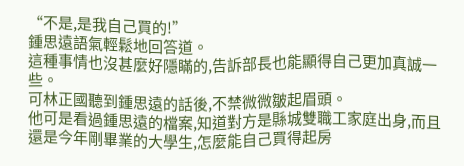“不是,是我自己買的!”
鍾思遠語氣輕鬆地回答道。
這種事情也沒甚麼好隱瞞的,告訴部長也能顯得自己更加真誠一些。
可林正國聽到鍾思遠的話後,不禁微微皺起眉頭。
他可是看過鍾思遠的檔案,知道對方是縣城雙職工家庭出身,而且還是今年剛畢業的大學生,怎麼能自己買得起房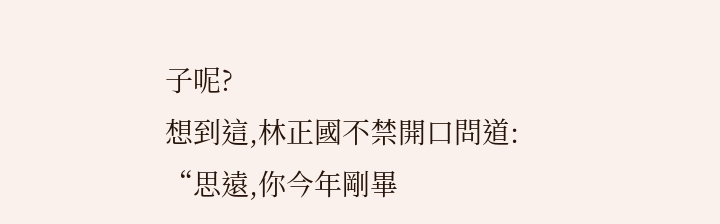子呢?
想到這,林正國不禁開口問道:
“思遠,你今年剛畢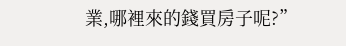業,哪裡來的錢買房子呢?”